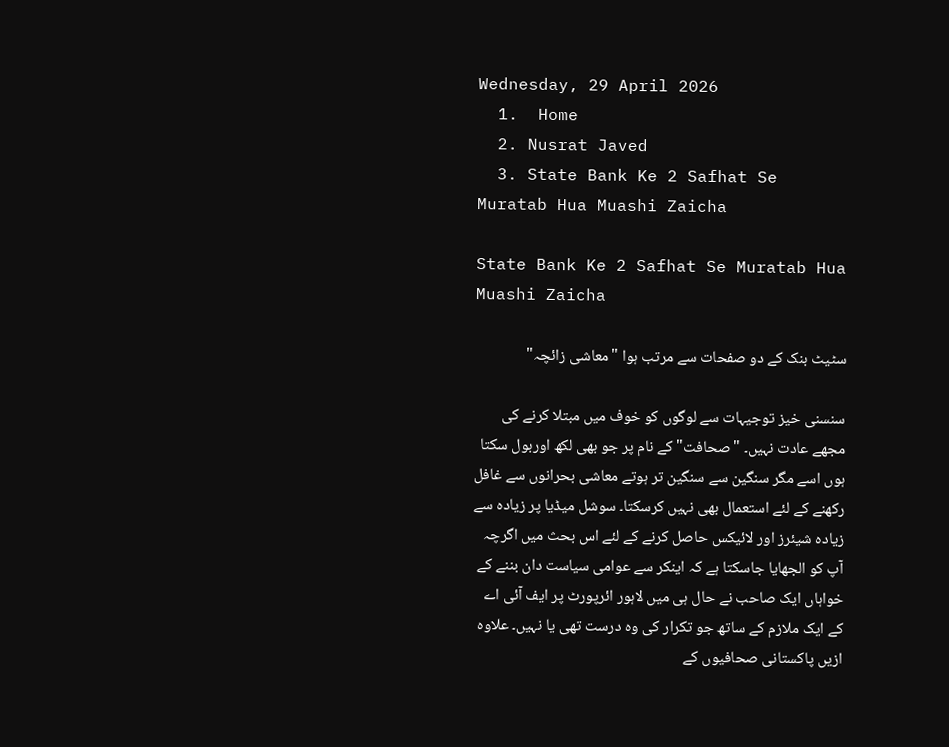Wednesday, 29 April 2026
  1.  Home
  2. Nusrat Javed
  3. State Bank Ke 2 Safhat Se Muratab Hua Muashi Zaicha

State Bank Ke 2 Safhat Se Muratab Hua Muashi Zaicha

سٹیٹ بنک کے دو صفحات سے مرتب ہوا "معاشی زائچہ"

سنسنی خیز توجیہات سے لوگوں کو خوف میں مبتلا کرنے کی مجھے عادت نہیں۔ "صحافت" کے نام پر جو بھی لکھ اوربول سکتا ہوں اسے مگر سنگین سے سنگین تر ہوتے معاشی بحرانوں سے غافل رکھنے کے لئے استعمال بھی نہیں کرسکتا۔ سوشل میڈیا پر زیادہ سے زیادہ شیئرز اور لائیکس حاصل کرنے کے لئے اس بحث میں اگرچہ آپ کو الجھایا جاسکتا ہے کہ اینکر سے عوامی سیاست دان بننے کے خواہاں ایک صاحب نے حال ہی میں لاہور ائرپورٹ پر ایف آئی اے کے ایک ملازم کے ساتھ جو تکرار کی وہ درست تھی یا نہیں۔ علاوہ ازیں پاکستانی صحافیوں کے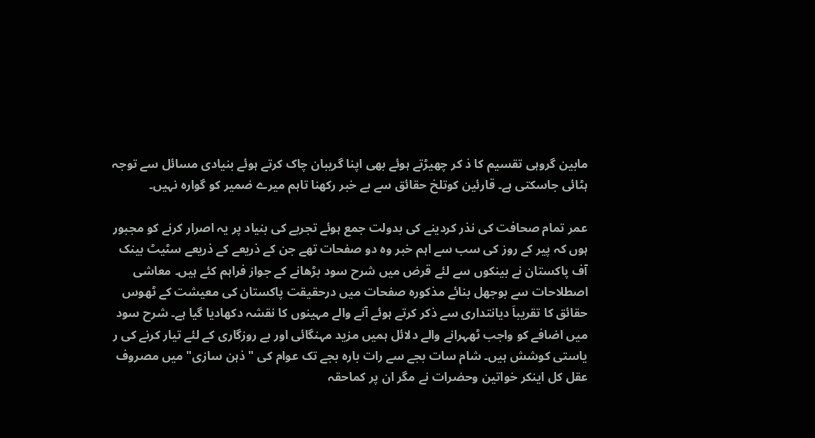مابین گروہی تقسیم کا ذ کر چھیڑتے ہوئے بھی اپنا گریبان چاک کرتے ہوئے بنیادی مسائل سے توجہ ہٹائی جاسکتی ہے۔ قارئین کوتلخ حقائق سے بے خبر رکھنا تاہم میرے ضمیر کو گوارہ نہیں۔

عمر تمام صحافت کی نذر کردینے کی بدولت جمع ہوئے تجربے کی بنیاد پر یہ اصرار کرنے کو مجبور ہوں کہ پیر کے روز کی سب سے اہم خبر وہ دو صفحات تھے جن کے ذریعے کے ذریعے سٹیٹ بینک آف پاکستان نے بینکوں سے لئے قرض میں شرح سود بڑھانے کے جواز فراہم کئے ہیں۔ معاشی اصطلاحات سے بوجھل بنائے مذکورہ صفحات میں درحقیقت پاکستان کی معیشت کے ٹھوس حقائق کا تقریباَ دیانتداری سے ذکر کرتے ہوئے آنے والے مہینوں کا نقشہ دکھادیا گیا ہے۔ شرح سود میں اضافے کو واجب ٹھہرانے والے دلائل ہمیں مزید مہنگائی اور بے روزگاری کے لئے تیار کرنے کی ر یاستی کوشش ہیں۔ شام سات بجے سے رات بارہ بجے تک عوام کی "ذہن سازی" میں مصروف عقل کل اینکر خواتین وحضرات نے مگر ان پر کماحقہ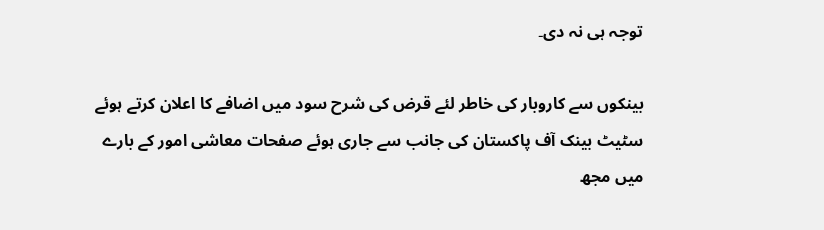توجہ ہی نہ دی۔

بینکوں سے کاروبار کی خاطر لئے قرض کی شرح سود میں اضافے کا اعلان کرتے ہوئے سٹیٹ بینک آف پاکستان کی جانب سے جاری ہوئے صفحات معاشی امور کے بارے میں مجھ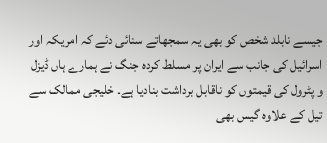جیسے نابلد شخص کو بھی یہ سمجھاتے سنائی دئے کہ امریکہ اور اسرائیل کی جانب سے ایران پر مسلط کردہ جنگ نے ہمارے ہاں ڈیزل و پٹرول کی قیمتوں کو ناقابل برداشت بنادیا ہے۔ خلیجی ممالک سے تیل کے علاوہ گیس بھی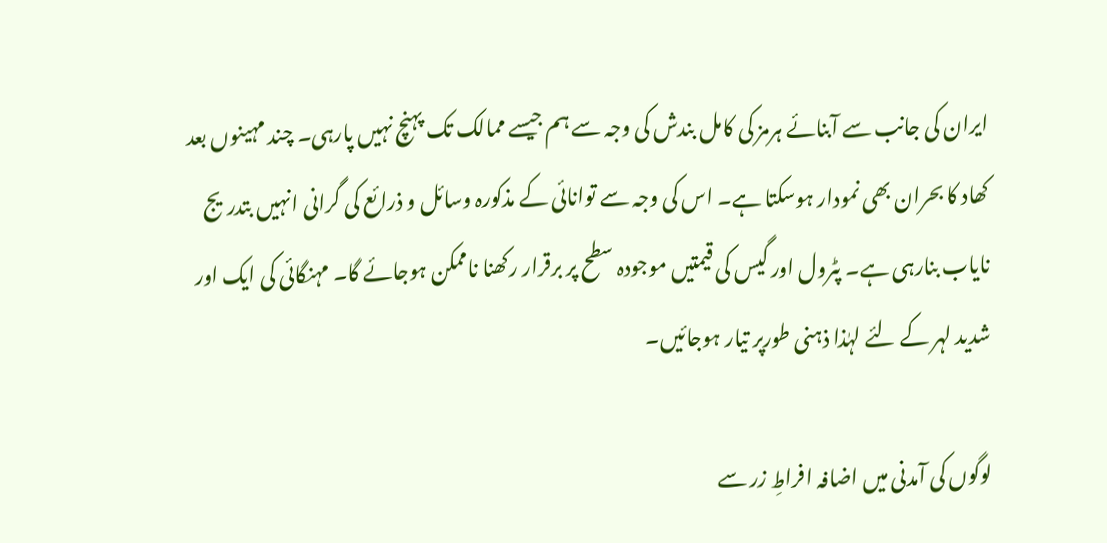ایران کی جانب سے آبنائے ہرمز کی کامل بندش کی وجہ سے ہم جیسے ممالک تک پہنچ نہیں پارہی۔ چند مہینوں بعد کھاد کا بحران بھی نمودار ہوسکتا ہے۔ اس کی وجہ سے توانائی کے مذکورہ وسائل و ذرائع کی گرانی انہیں بتدریج نایاب بنارہی ہے۔ پٹرول اور گیس کی قیمتیں موجودہ سطح پر برقرار رکھنا ناممکن ہوجائے گا۔ مہنگائی کی ایک اور شدید لہر کے لئے لہٰذا ذہنی طورپر تیار ہوجائیں۔

لوگوں کی آمدنی میں اضافہ افراطِ زر سے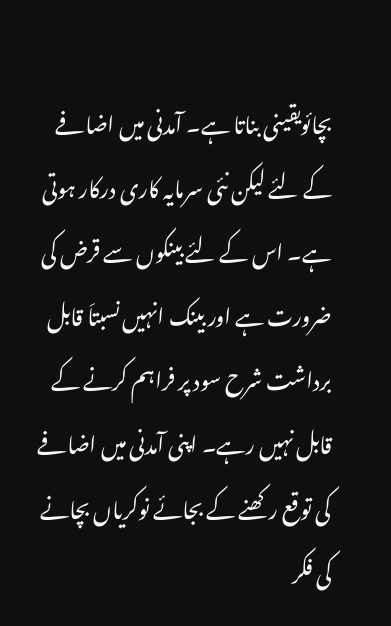بچائویقینی بناتا ہے۔ آمدنی میں اضافے کے لئے لیکن نئی سرمایہ کاری درکار ہوتی ہے۔ اس کے لئے بینکوں سے قرض کی ضرورت ہے اور بینک انہیں نسبتاَ قابل برداشت شرح سود پر فراہم کرنے کے قابل نہیں رہے۔ اپنی آمدنی میں اضافے کی توقع رکھنے کے بجائے نوکریاں بچانے کی فکر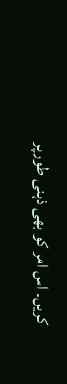کریں۔ اس امر کو بھی ذہنی طورپر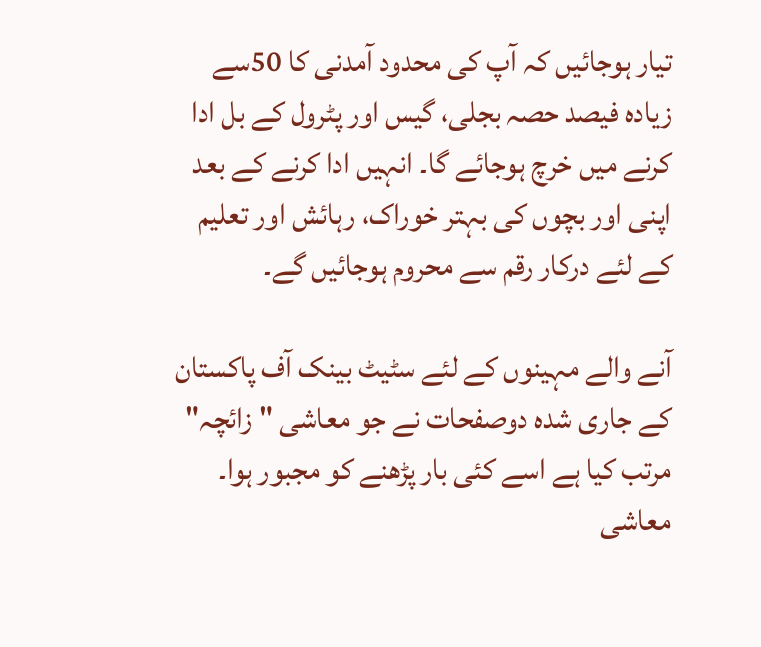تیار ہوجائیں کہ آپ کی محدود آمدنی کا 50سے زیادہ فیصد حصہ بجلی، گیس اور پٹرول کے بل ادا کرنے میں خرچ ہوجائے گا۔ انہیں ادا کرنے کے بعد اپنی اور بچوں کی بہتر خوراک، رہائش اور تعلیم کے لئے درکار رقم سے محروم ہوجائیں گے۔

آنے والے مہینوں کے لئے سٹیٹ بینک آف پاکستان کے جاری شدہ دوصفحات نے جو معاشی "زائچہ" مرتب کیا ہے اسے کئی بار پڑھنے کو مجبور ہوا۔ معاشی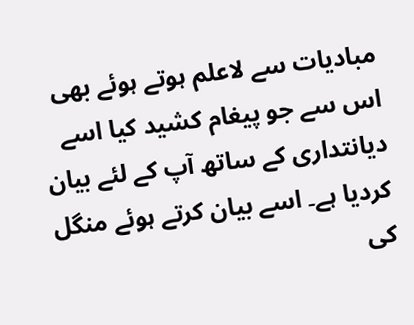مبادیات سے لاعلم ہوتے ہوئے بھی اس سے جو پیغام کشید کیا اسے دیانتداری کے ساتھ آپ کے لئے بیان کردیا ہے۔ اسے بیان کرتے ہوئے منگل کی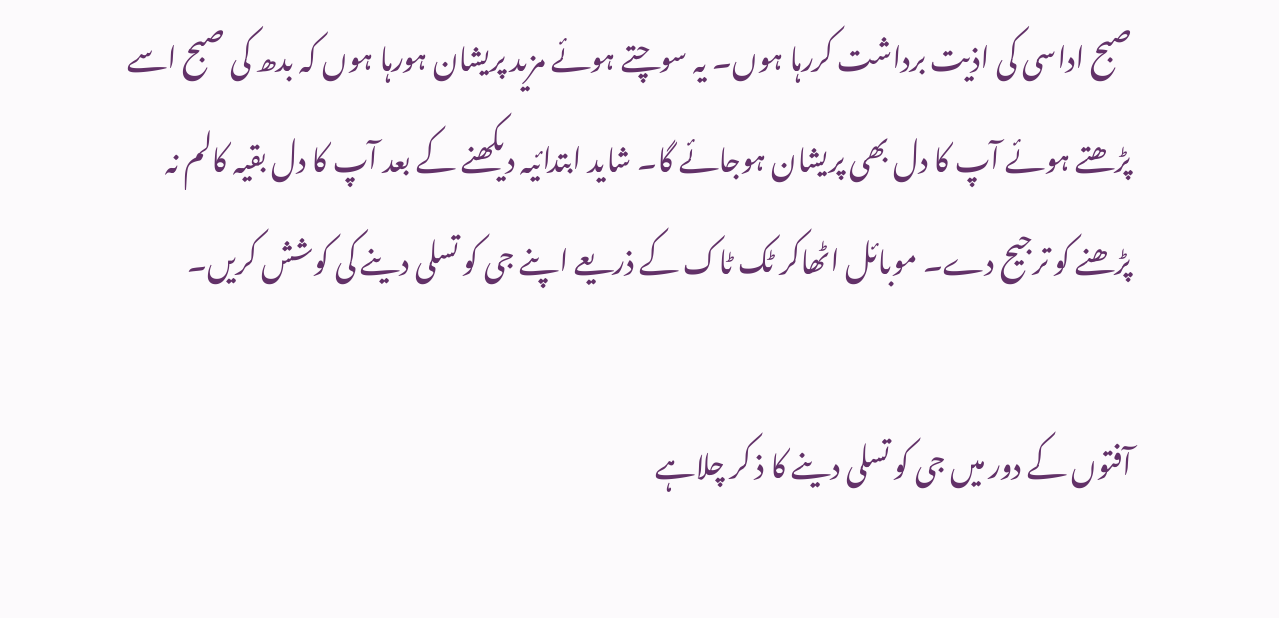صبح اداسی کی اذیت برداشت کررہا ہوں۔ یہ سوچتے ہوئے مزید پریشان ہورہا ہوں کہ بدھ کی صبح اسے پڑھتے ہوئے آپ کا دل بھی پریشان ہوجائے گا۔ شاید ابتدائیہ دیکھنے کے بعد آپ کا دل بقیہ کالم نہ پڑھنے کو ترجیح دے۔ موبائل اٹھاکر ٹک ٹاک کے ذریعے اپنے جی کو تسلی دینے کی کوشش کریں۔

آفتوں کے دور میں جی کو تسلی دینے کا ذ کر چلاہے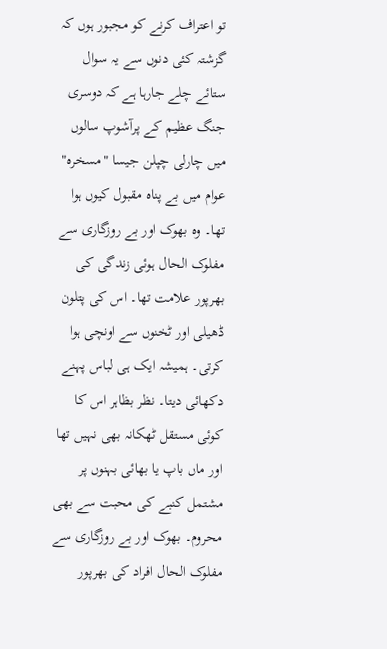تو اعتراف کرنے کو مجبور ہوں کہ گزشتہ کئی دنوں سے یہ سوال ستائے چلے جارہا ہے کہ دوسری جنگ عظیم کے پرآشوپ سالوں میں چارلی چپلن جیسا "مسخرہ" عوام میں بے پناہ مقبول کیوں ہوا تھا۔ وہ بھوک اور بے روزگاری سے مفلوک الحال ہوئی زندگی کی بھرپور علامت تھا۔ اس کی پتلون ڈھیلی اور ٹخنوں سے اونچی ہوا کرتی۔ ہمیشہ ایک ہی لباس پہنے دکھائی دیتا۔ نظر بظاہر اس کا کوئی مستقل ٹھکانہ بھی نہیں تھا اور ماں باپ یا بھائی بہنوں پر مشتمل کنبے کی محبت سے بھی محروم۔ بھوک اور بے روزگاری سے مفلوک الحال افراد کی بھرپور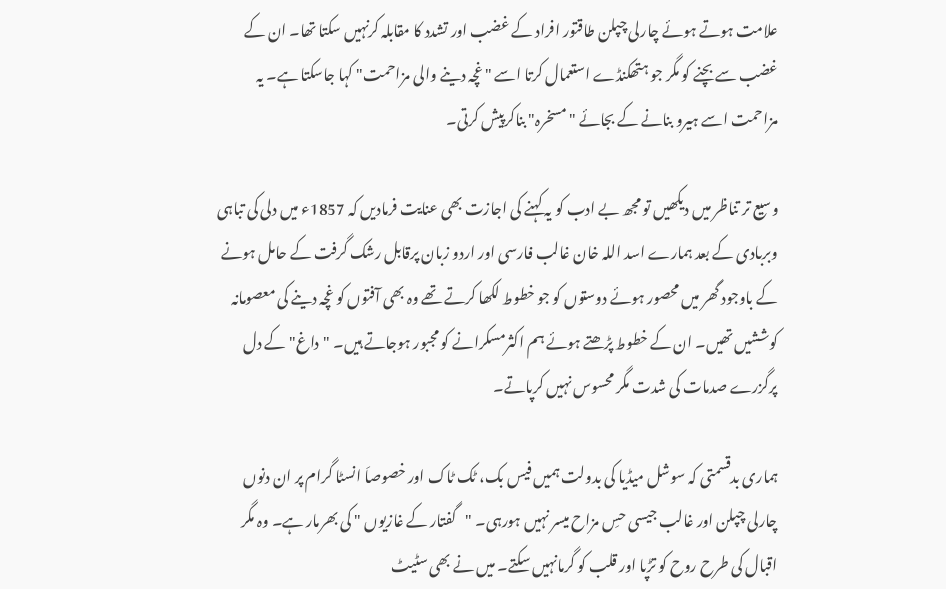علامت ہوتے ہوئے چارلی چپلن طاقتور افراد کے غضب اور تشدد کا مقابلہ کرنہیں سکتا تھا۔ ان کے غضب سے بچنے کو مگر جو ہتھکنڈے استعمال کرتا اسے "غچہ دینے والی مزاحمت" کہا جاسکتا ہے۔ یہ مزاحمت اسے ہیرو بنانے کے بجائے "مسخرہ" بناکرپیش کرتی۔

وسیع تر تناظر میں دیکھیں تو مجھ بے ادب کو یہ کہنے کی اجازت بھی عنایت فرمادیں کہ 1857ء میں دلی کی تباہی وبربادی کے بعد ہمارے اسد اللہ خان غالب فارسی اور اردو زبان پرقابل رشک گرفت کے حامل ہونے کے باوجود گھر میں محصور ہوئے دوستوں کو جو خطوط لکھا کرتے تھے وہ بھی آفتوں کو غچہ دینے کی معصومانہ کوششیں تھیں۔ ان کے خطوط پڑھتے ہوئے ہم اکثرمسکرانے کو مجبور ہوجاتے ہیں۔ "داغ" کے دل پرگزرے صدمات کی شدت مگر محسوس نہیں کرپاتے۔

ہماری بدقسمتی کہ سوشل میڈیا کی بدولت ہمیں فیس بک، ٹک ٹاک اور خصوصاَ انسٹا گرام پر ان دنوں چارلی چپلن اور غالب جیسی حسِ مزاح میسر نہیں ہورہی۔ "گفتار کے غازیوں " کی بھرمار ہے۔ وہ مگر اقبال کی طرح روح کو تڑپا اور قلب کو گرمانہیں سکتے۔ میں نے بھی سٹیٹ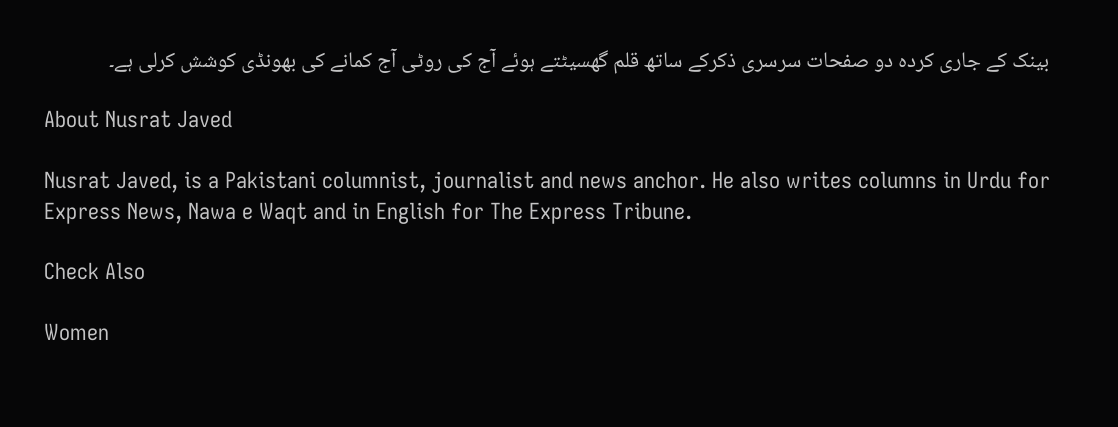بینک کے جاری کردہ دو صفحات سرسری ذکرکے ساتھ قلم گھسیٹتے ہوئے آج کی روٹی آج کمانے کی بھونڈی کوشش کرلی ہے۔

About Nusrat Javed

Nusrat Javed, is a Pakistani columnist, journalist and news anchor. He also writes columns in Urdu for Express News, Nawa e Waqt and in English for The Express Tribune.

Check Also

Women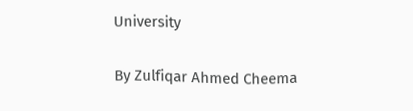University

By Zulfiqar Ahmed Cheema